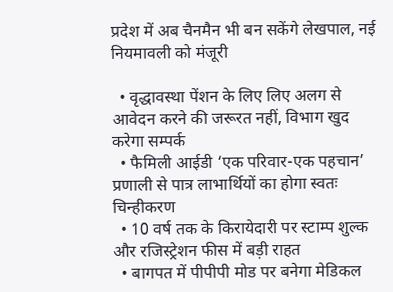प्रदेश में अब चैनमैन भी बन सकेंगे लेखपाल, नई नियमावली को मंजूरी

  • वृद्धावस्था पेंशन के लिए लिए अलग से आवेदन करने की जरूरत नहीं, विभाग खुद करेगा सम्पर्क
  • फैमिली आईडी ‘एक परिवार-एक पहचान’ प्रणाली से पात्र लाभार्थियों का होगा स्वतः चिन्हीकरण
  • 10 वर्ष तक के किरायेदारी पर स्टाम्प शुल्क और रजिस्ट्रेशन फीस में बड़ी राहत
  • बागपत में पीपीपी मोड पर बनेगा मेडिकल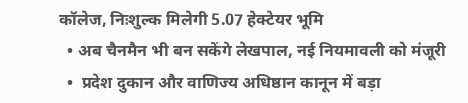कॉलेज, निःशुल्क मिलेगी 5.07 हेक्टेयर भूमि
  • अब चैनमैन भी बन सकेंगे लेखपाल, नई नियमावली को मंजूरी
  •  प्रदेश दुकान और वाणिज्य अधिष्ठान कानून में बड़ा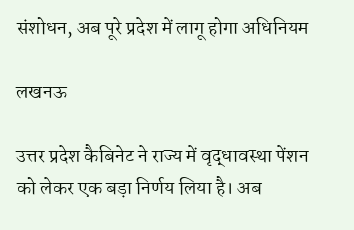संशोधन, अब पूरे प्रदेश में लागू होगा अधिनियम

लखनऊ

उत्तर प्रदेश कैबिनेट ने राज्य में वृद्धावस्था पेंशन को लेकर एक बड़ा निर्णय लिया है। अब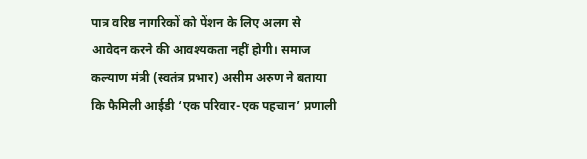पात्र वरिष्ठ नागरिकों को पेंशन के लिए अलग से आवेदन करने की आवश्यकता नहीं होगी। समाज कल्याण मंत्री (स्वतंत्र प्रभार) असीम अरुण ने बताया कि फैमिली आईडी ‘एक परिवार-एक पहचान’ प्रणाली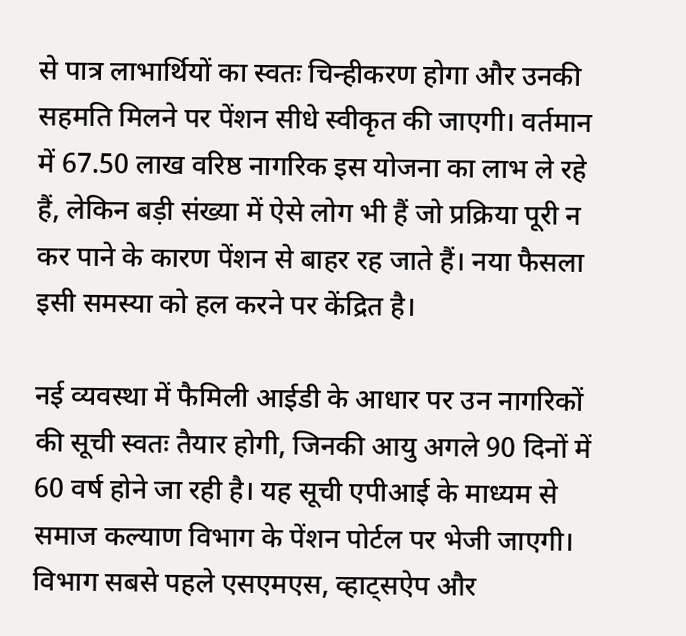से पात्र लाभार्थियों का स्वतः चिन्हीकरण होगा और उनकी सहमति मिलने पर पेंशन सीधे स्वीकृत की जाएगी। वर्तमान में 67.50 लाख वरिष्ठ नागरिक इस योजना का लाभ ले रहे हैं, लेकिन बड़ी संख्या में ऐसे लोग भी हैं जो प्रक्रिया पूरी न कर पाने के कारण पेंशन से बाहर रह जाते हैं। नया फैसला इसी समस्या को हल करने पर केंद्रित है।

नई व्यवस्था में फैमिली आईडी के आधार पर उन नागरिकों की सूची स्वतः तैयार होगी, जिनकी आयु अगले 90 दिनों में 60 वर्ष होने जा रही है। यह सूची एपीआई के माध्यम से समाज कल्याण विभाग के पेंशन पोर्टल पर भेजी जाएगी। विभाग सबसे पहले एसएमएस, व्हाट्सऐप और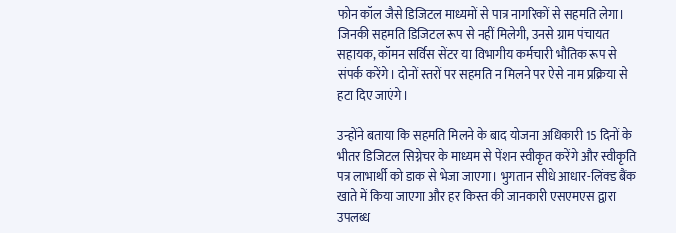फोन कॉल जैसे डिजिटल माध्यमों से पात्र नागरिकों से सहमति लेगा। जिनकी सहमति डिजिटल रूप से नहीं मिलेगी, उनसे ग्राम पंचायत सहायक, कॉमन सर्विस सेंटर या विभागीय कर्मचारी भौतिक रूप से संपर्क करेंगे। दोनों स्तरों पर सहमति न मिलने पर ऐसे नाम प्रक्रिया से हटा दिए जाएंगे।

उन्होंने बताया कि सहमति मिलने के बाद योजना अधिकारी 15 दिनों के भीतर डिजिटल सिग्नेचर के माध्यम से पेंशन स्वीकृत करेंगे और स्वीकृति पत्र लाभार्थी को डाक से भेजा जाएगा। भुगतान सीधे आधार-लिंक्ड बैंक खाते में किया जाएगा और हर किस्त की जानकारी एसएमएस द्वारा उपलब्ध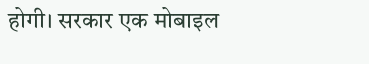होगी। सरकार एक मोबाइल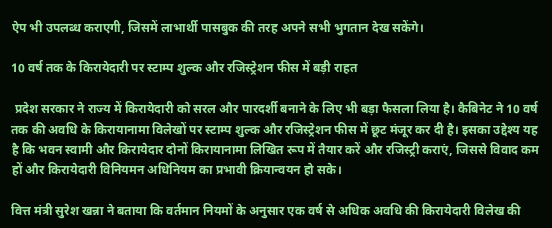ऐप भी उपलब्ध कराएगी, जिसमें लाभार्थी पासबुक की तरह अपने सभी भुगतान देख सकेंगे।

10 वर्ष तक के किरायेदारी पर स्टाम्प शुल्क और रजिस्ट्रेशन फीस में बड़ी राहत

 प्रदेश सरकार ने राज्य में किरायेदारी को सरल और पारदर्शी बनाने के लिए भी बड़ा फैसला लिया है। कैबिनेट ने 10 वर्ष तक की अवधि के किरायानामा विलेखों पर स्टाम्प शुल्क और रजिस्ट्रेशन फीस में छूट मंजूर कर दी है। इसका उद्देश्य यह है कि भवन स्वामी और किरायेदार दोनों किरायानामा लिखित रूप में तैयार करें और रजिस्ट्री कराएं, जिससे विवाद कम हों और किरायेदारी विनियमन अधिनियम का प्रभावी क्रियान्वयन हो सके।

वित्त मंत्री सुरेश खन्ना ने बताया कि वर्तमान नियमों के अनुसार एक वर्ष से अधिक अवधि की किरायेदारी विलेख की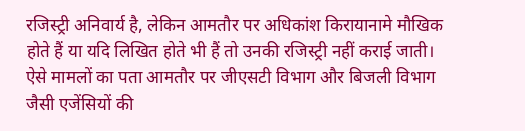रजिस्ट्री अनिवार्य है, लेकिन आमतौर पर अधिकांश किरायानामे मौखिक होते हैं या यदि लिखित होते भी हैं तो उनकी रजिस्ट्री नहीं कराई जाती। ऐसे मामलों का पता आमतौर पर जीएसटी विभाग और बिजली विभाग जैसी एजेंसियों की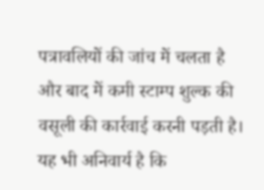पत्रावलियों की जांच में चलता है और बाद में कमी स्टाम्प शुल्क की वसूली की कार्रवाई करनी पड़ती है। यह भी अनिवार्य है कि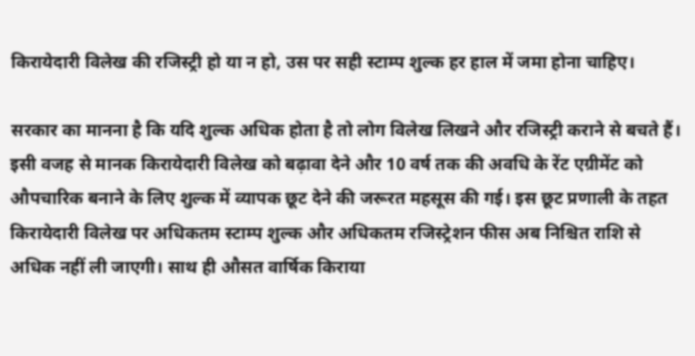किरायेदारी विलेख की रजिस्ट्री हो या न हो, उस पर सही स्टाम्प शुल्क हर हाल में जमा होना चाहिए।

सरकार का मानना है कि यदि शुल्क अधिक होता है तो लोग विलेख लिखने और रजिस्ट्री कराने से बचते हैं। इसी वजह से मानक किरायेदारी विलेख को बढ़ावा देने और 10 वर्ष तक की अवधि के रेंट एग्रीमेंट को औपचारिक बनाने के लिए शुल्क में व्यापक छूट देने की जरूरत महसूस की गई। इस छूट प्रणाली के तहत किरायेदारी विलेख पर अधिकतम स्टाम्प शुल्क और अधिकतम रजिस्ट्रेशन फीस अब निश्चित राशि से अधिक नहीं ली जाएगी। साथ ही औसत वार्षिक किराया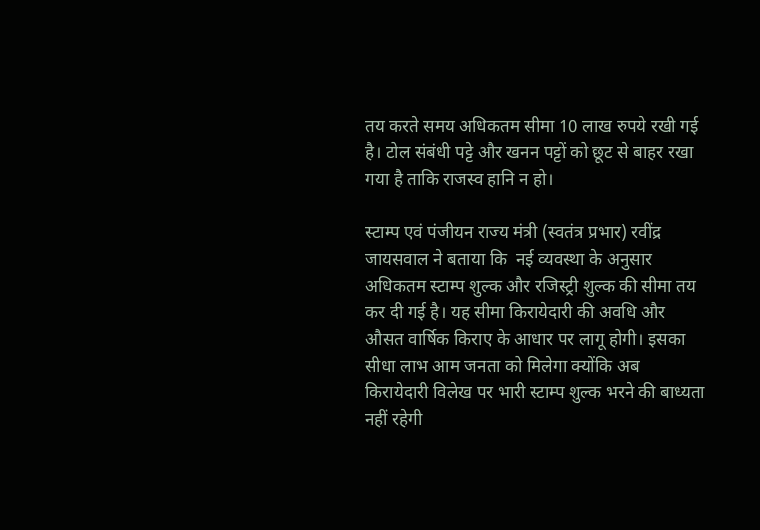तय करते समय अधिकतम सीमा 10 लाख रुपये रखी गई है। टोल संबंधी पट्टे और खनन पट्टों को छूट से बाहर रखा गया है ताकि राजस्व हानि न हो।

स्टाम्प एवं पंजीयन राज्य मंत्री (स्वतंत्र प्रभार) रवींद्र जायसवाल ने बताया कि  नई व्यवस्था के अनुसार अधिकतम स्टाम्प शुल्क और रजिस्ट्री शुल्क की सीमा तय कर दी गई है। यह सीमा किरायेदारी की अवधि और औसत वार्षिक किराए के आधार पर लागू होगी। इसका सीधा लाभ आम जनता को मिलेगा क्योंकि अब किरायेदारी विलेख पर भारी स्टाम्प शुल्क भरने की बाध्यता नहीं रहेगी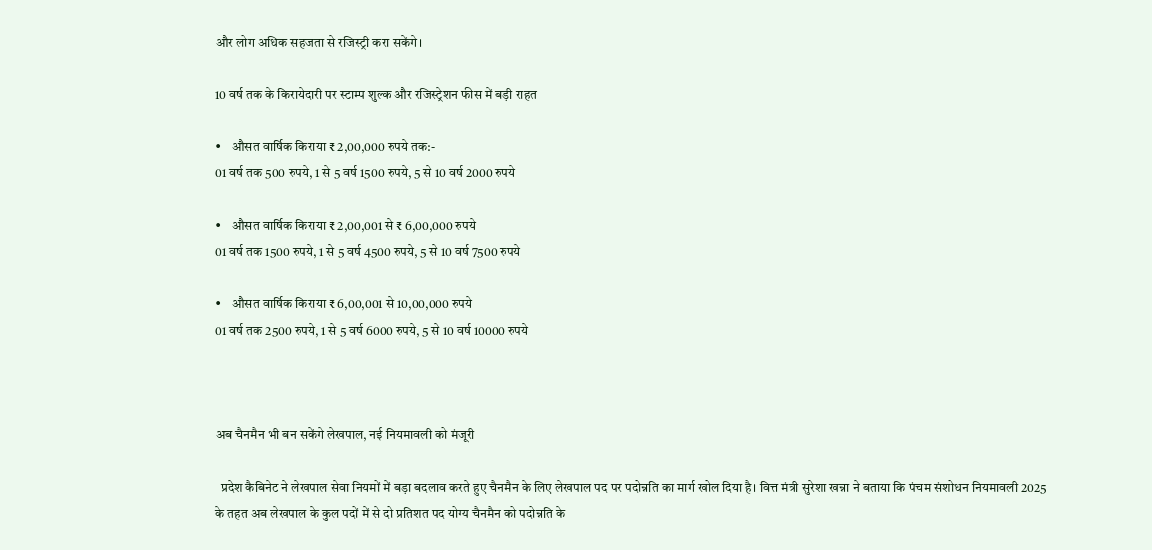और लोग अधिक सहजता से रजिस्ट्री करा सकेंगे।

10 वर्ष तक के किरायेदारी पर स्टाम्प शुल्क और रजिस्ट्रेशन फीस में बड़ी राहत

•    औसत वार्षिक किराया ₹ 2,00,000 रुपये तक:-
01 वर्ष तक 500 रुपये, 1 से 5 वर्ष 1500 रुपये, 5 से 10 वर्ष 2000 रुपये

•    औसत वार्षिक किराया ₹ 2,00,001 से ₹ 6,00,000 रुपये
01 वर्ष तक 1500 रुपये, 1 से 5 वर्ष 4500 रुपये, 5 से 10 वर्ष 7500 रुपये

•    औसत वार्षिक किराया ₹ 6,00,001 से 10,00,000 रुपये
01 वर्ष तक 2500 रुपये, 1 से 5 वर्ष 6000 रुपये, 5 से 10 वर्ष 10000 रुपये



अब चैनमैन भी बन सकेंगे लेखपाल, नई नियमावली को मंजूरी

  प्रदेश कैबिनेट ने लेखपाल सेवा नियमों में बड़ा बदलाव करते हुए चैनमैन के लिए लेखपाल पद पर पदोन्नति का मार्ग खोल दिया है। वित्त मंत्री सुरेशा खन्ना ने बताया कि पंचम संशोधन नियमावली 2025 के तहत अब लेखपाल के कुल पदों में से दो प्रतिशत पद योग्य चैनमैन को पदोन्नति के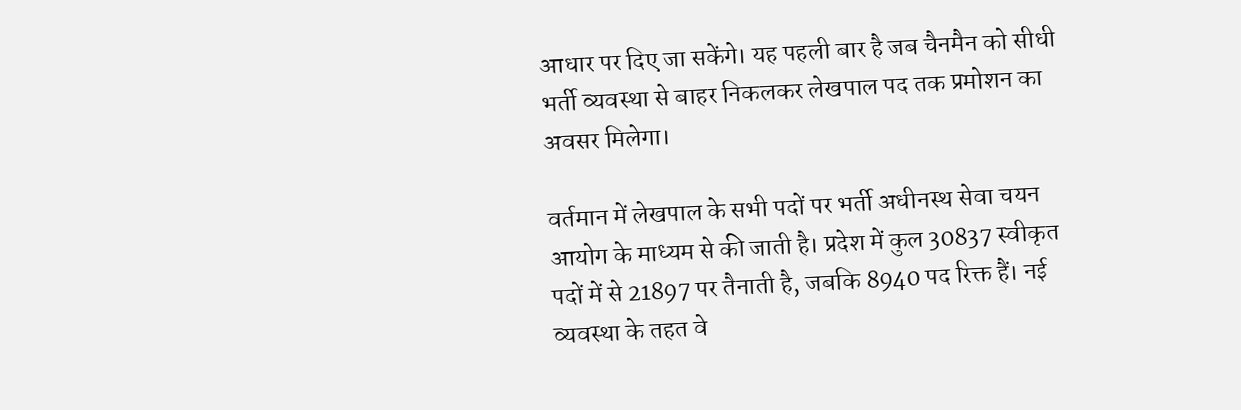आधार पर दिए जा सकेंगे। यह पहली बार है जब चैनमैन को सीधी भर्ती व्यवस्था से बाहर निकलकर लेखपाल पद तक प्रमोशन का अवसर मिलेगा।

वर्तमान में लेखपाल के सभी पदों पर भर्ती अधीनस्थ सेवा चयन आयोग के माध्यम से की जाती है। प्रदेश में कुल 30837 स्वीकृत पदों में से 21897 पर तैनाती है, जबकि 8940 पद रिक्त हैं। नई व्यवस्था के तहत वे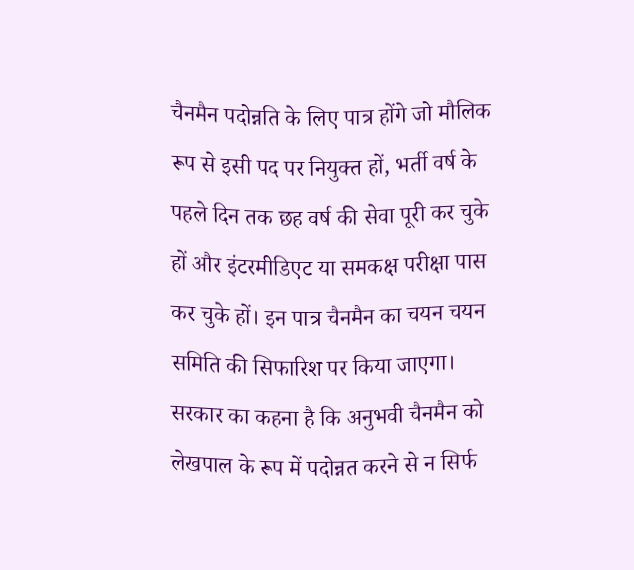चैनमैन पदोन्नति के लिए पात्र होंगे जो मौलिक रूप से इसी पद पर नियुक्त हों, भर्ती वर्ष के पहले दिन तक छह वर्ष की सेवा पूरी कर चुके हों और इंटरमीडिएट या समकक्ष परीक्षा पास कर चुके हों। इन पात्र चैनमैन का चयन चयन समिति की सिफारिश पर किया जाएगा। सरकार का कहना है कि अनुभवी चैनमैन को लेखपाल के रूप में पदोन्नत करने से न सिर्फ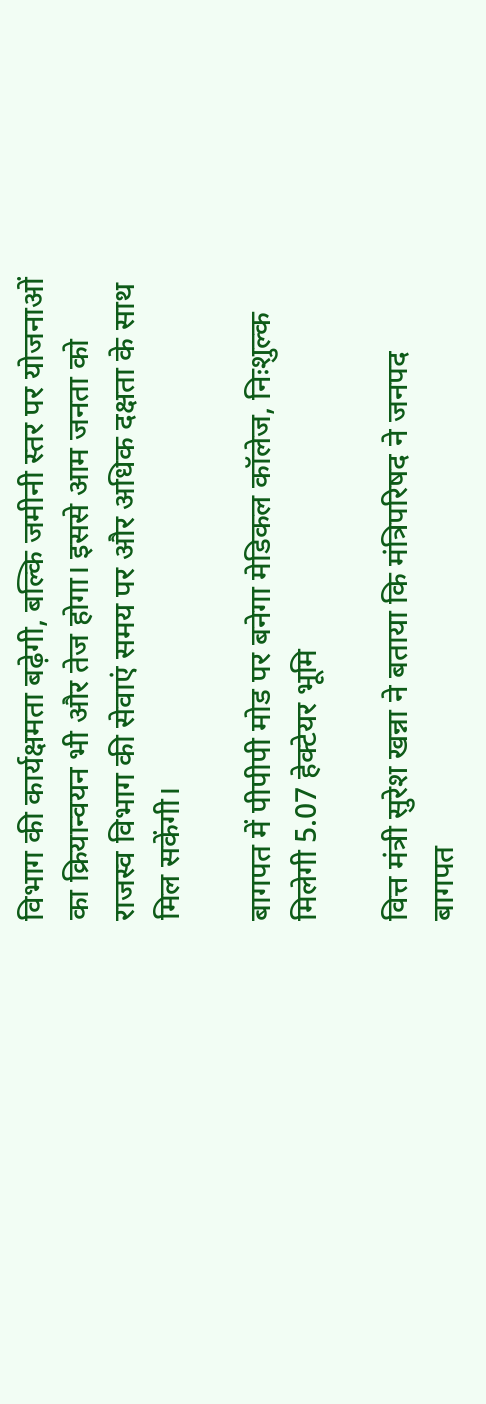विभाग की कार्यक्षमता बढ़ेगी, बल्कि जमीनी स्तर पर योजनाओं का क्रियान्वयन भी और तेज होगा। इससे आम जनता को राजस्व विभाग की सेवाएं समय पर और अधिक दक्षता के साथ मिल सकेंगी।

बागपत में पीपीपी मोड पर बनेगा मेडिकल कॉलेज, निःशुल्क मिलेगी 5.07 हेक्टेयर भूमि

वित्त मंत्री सुरेश खन्ना ने बताया कि मंत्रिपरिषद ने जनपद बागपत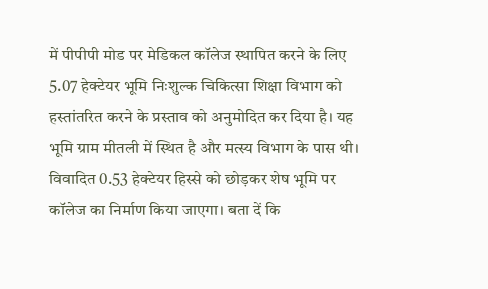में पीपीपी मोड पर मेडिकल कॉलेज स्थापित करने के लिए 5.07 हेक्टेयर भूमि निःशुल्क चिकित्सा शिक्षा विभाग को हस्तांतरित करने के प्रस्ताव को अनुमोदित कर दिया है। यह भूमि ग्राम मीतली में स्थित है और मत्स्य विभाग के पास थी। विवादित 0.53 हेक्टेयर हिस्से को छोड़कर शेष भूमि पर कॉलेज का निर्माण किया जाएगा। बता दें कि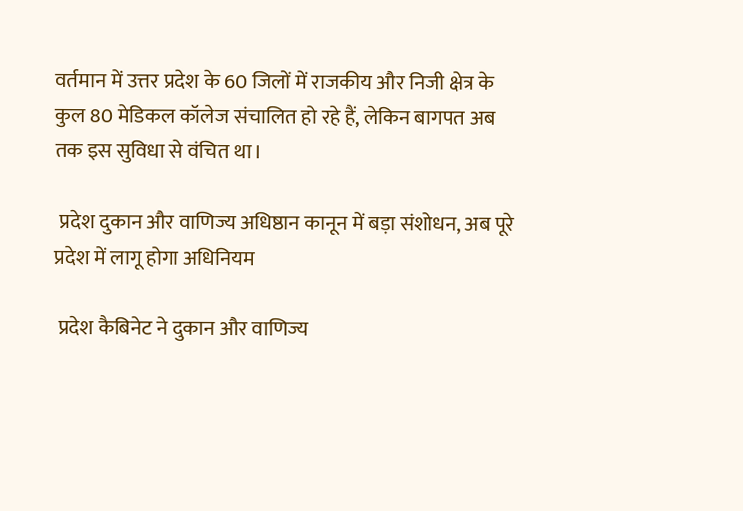वर्तमान में उत्तर प्रदेश के 60 जिलों में राजकीय और निजी क्षेत्र के कुल 80 मेडिकल कॉलेज संचालित हो रहे हैं, लेकिन बागपत अब तक इस सुविधा से वंचित था।

 प्रदेश दुकान और वाणिज्य अधिष्ठान कानून में बड़ा संशोधन, अब पूरे प्रदेश में लागू होगा अधिनियम

 प्रदेश कैबिनेट ने दुकान और वाणिज्य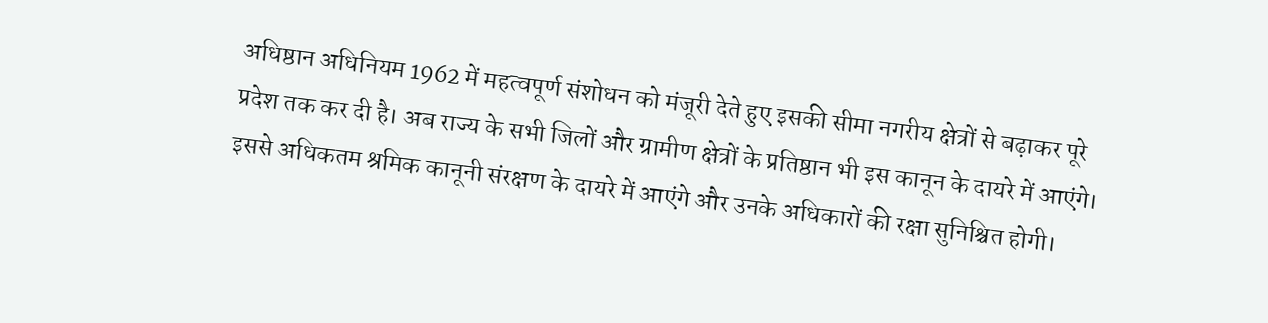अधिष्ठान अधिनियम 1962 में महत्वपूर्ण संशोधन को मंजूरी देते हुए इसकी सीमा नगरीय क्षेत्रों से बढ़ाकर पूरे प्रदेश तक कर दी है। अब राज्य के सभी जिलों और ग्रामीण क्षेत्रों के प्रतिष्ठान भी इस कानून के दायरे में आएंगे। इससे अधिकतम श्रमिक कानूनी संरक्षण के दायरे में आएंगे और उनके अधिकारों की रक्षा सुनिश्चित होगी।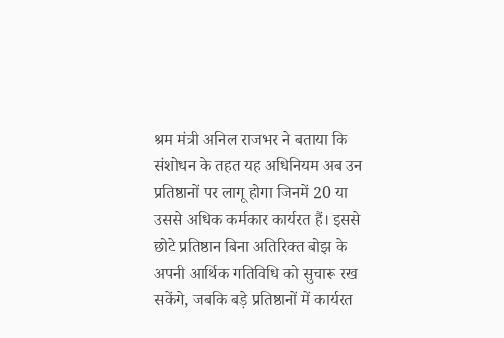श्रम मंत्री अनिल राजभर ने बताया कि संशोधन के तहत यह अधिनियम अब उन प्रतिष्ठानों पर लागू होगा जिनमें 20 या उससे अधिक कर्मकार कार्यरत हैं। इससे छोटे प्रतिष्ठान बिना अतिरिक्त बोझ के अपनी आर्थिक गतिविधि को सुचारू रख सकेंगे, जबकि बड़े प्रतिष्ठानों में कार्यरत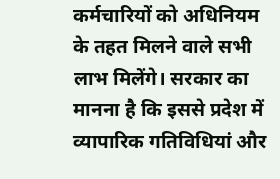कर्मचारियों को अधिनियम के तहत मिलने वाले सभी लाभ मिलेंगे। सरकार का मानना है कि इससे प्रदेश में व्यापारिक गतिविधियां और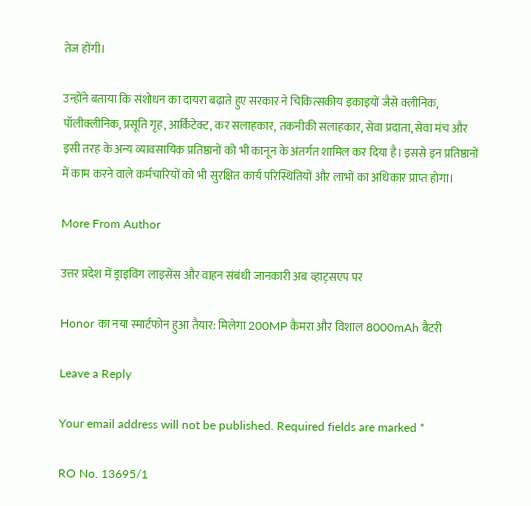तेज होंगी।

उन्होंने बताया कि संशोधन का दायरा बढ़ाते हुए सरकार ने चिकित्सकीय इकाइयों जैसे क्लीनिक, पॉलीक्लीनिक, प्रसूति गृह, आर्किटेक्ट, कर सलाहकार, तकनीकी सलाहकार, सेवा प्रदाता, सेवा मंच और इसी तरह के अन्य व्यावसायिक प्रतिष्ठानों को भी कानून के अंतर्गत शामिल कर दिया है। इससे इन प्रतिष्ठानों में काम करने वाले कर्मचारियों को भी सुरक्षित कार्य परिस्थितियों और लाभों का अधिकार प्राप्त होगा।

More From Author

उत्तर प्रदेश में ड्राइविंग लाइसेंस और वाहन संबंधी जानकारी अब व्हाट्सएप पर

Honor का नया स्मार्टफोन हुआ तैयार: मिलेगा 200MP कैमरा और विशाल 8000mAh बैटरी

Leave a Reply

Your email address will not be published. Required fields are marked *

RO No. 13695/1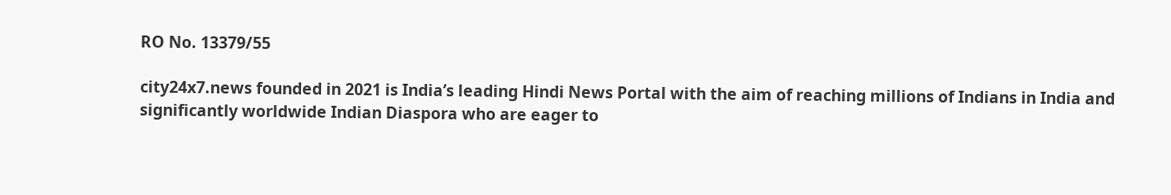RO No. 13379/55

city24x7.news founded in 2021 is India’s leading Hindi News Portal with the aim of reaching millions of Indians in India and significantly worldwide Indian Diaspora who are eager to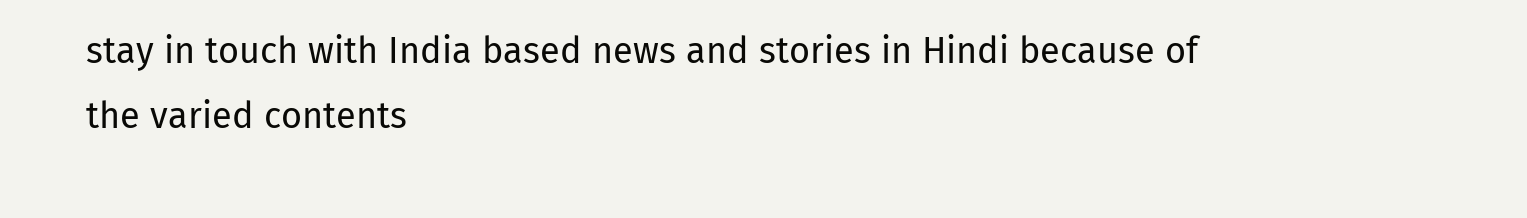stay in touch with India based news and stories in Hindi because of the varied contents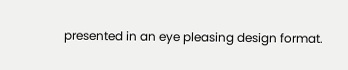presented in an eye pleasing design format.